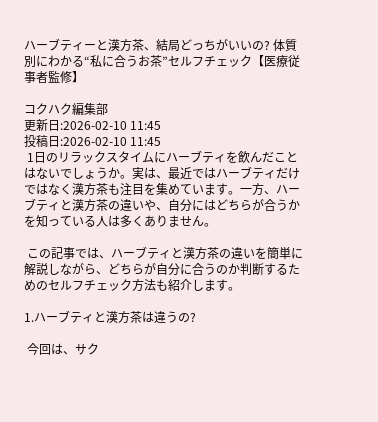ハーブティーと漢方茶、結局どっちがいいの? 体質別にわかる“私に合うお茶”セルフチェック【医療従事者監修】

コクハク編集部
更新日:2026-02-10 11:45
投稿日:2026-02-10 11:45
 1日のリラックスタイムにハーブティを飲んだことはないでしょうか。実は、最近ではハーブティだけではなく漢方茶も注目を集めています。一方、ハーブティと漢方茶の違いや、自分にはどちらが合うかを知っている人は多くありません。

 この記事では、ハーブティと漢方茶の違いを簡単に解説しながら、どちらが自分に合うのか判断するためのセルフチェック方法も紹介します。

1.ハーブティと漢方茶は違うの?

 今回は、サク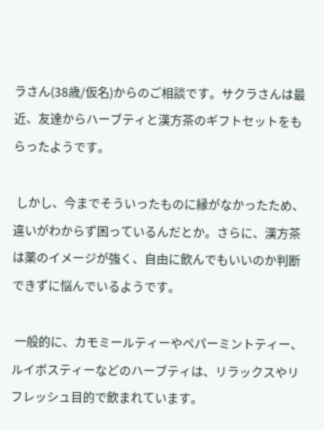ラさん(38歳/仮名)からのご相談です。サクラさんは最近、友達からハーブティと漢方茶のギフトセットをもらったようです。

 しかし、今までそういったものに縁がなかったため、違いがわからず困っているんだとか。さらに、漢方茶は薬のイメージが強く、自由に飲んでもいいのか判断できずに悩んでいるようです。

 一般的に、カモミールティーやペパーミントティー、ルイボスティーなどのハーブティは、リラックスやリフレッシュ目的で飲まれています。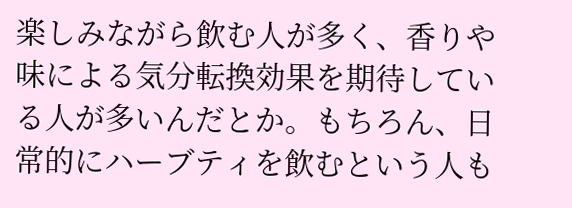楽しみながら飲む人が多く、香りや味による気分転換効果を期待している人が多いんだとか。もちろん、日常的にハーブティを飲むという人も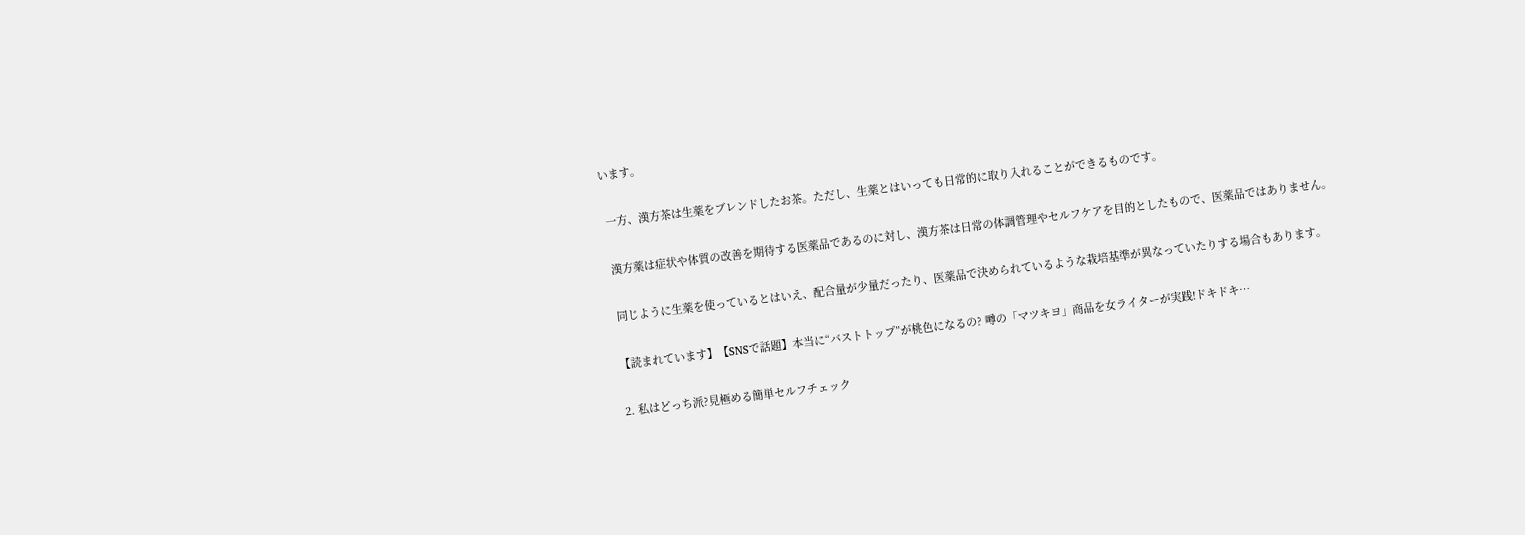います。

 一方、漢方茶は生薬をブレンドしたお茶。ただし、生薬とはいっても日常的に取り入れることができるものです。

 漢方薬は症状や体質の改善を期待する医薬品であるのに対し、漢方茶は日常の体調管理やセルフケアを目的としたもので、医薬品ではありません。

 同じように生薬を使っているとはいえ、配合量が少量だったり、医薬品で決められているような栽培基準が異なっていたりする場合もあります。

【読まれています】【SNSで話題】本当に“バストトップ”が桃色になるの? 噂の「マツキヨ」商品を女ライターが実践!ドキドキ…

2. 私はどっち派?見極める簡単セルフチェック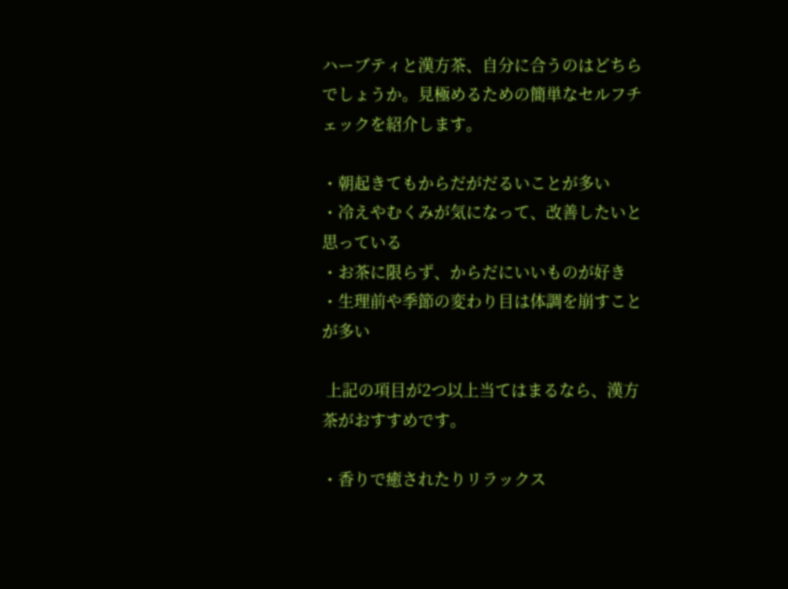ハーブティと漢方茶、自分に合うのはどちらでしょうか。見極めるための簡単なセルフチェックを紹介します。

・朝起きてもからだがだるいことが多い
・冷えやむくみが気になって、改善したいと思っている
・お茶に限らず、からだにいいものが好き
・生理前や季節の変わり目は体調を崩すことが多い

 上記の項目が2つ以上当てはまるなら、漢方茶がおすすめです。

・香りで癒されたりリラックス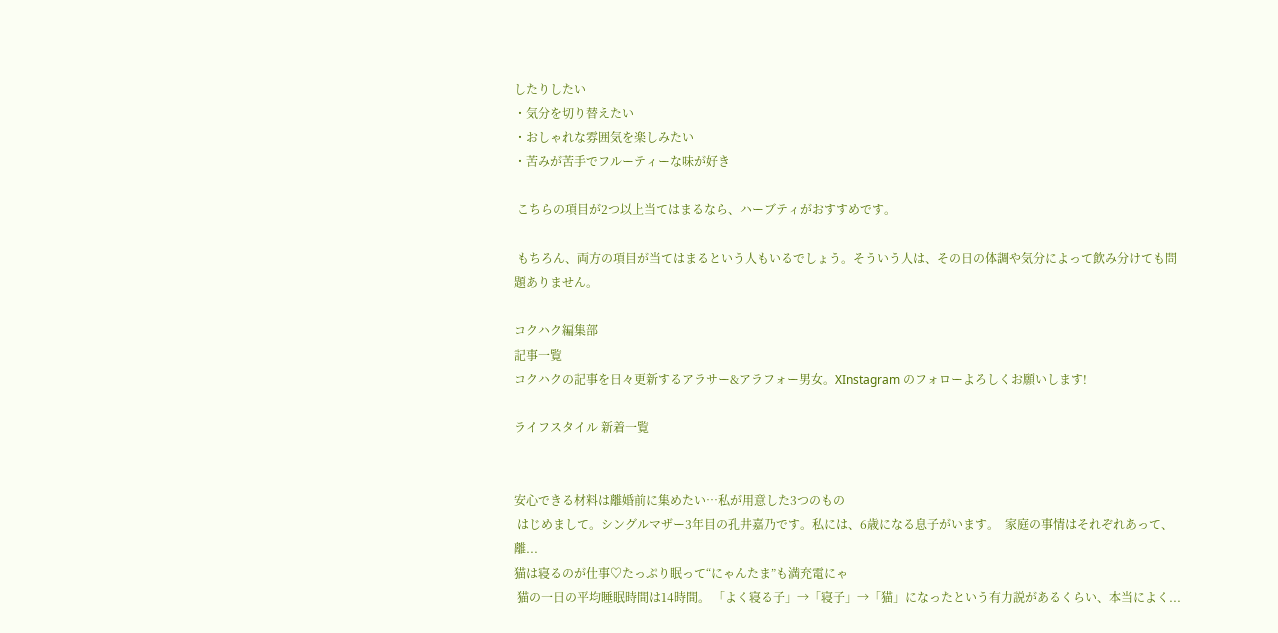したりしたい
・気分を切り替えたい
・おしゃれな雰囲気を楽しみたい
・苦みが苦手でフルーティーな味が好き

 こちらの項目が2つ以上当てはまるなら、ハーブティがおすすめです。

 もちろん、両方の項目が当てはまるという人もいるでしょう。そういう人は、その日の体調や気分によって飲み分けても問題ありません。

コクハク編集部
記事一覧
コクハクの記事を日々更新するアラサー&アラフォー男女。XInstagram のフォローよろしくお願いします!

ライフスタイル 新着一覧


安心できる材料は離婚前に集めたい…私が用意した3つのもの
 はじめまして。シングルマザー3年目の孔井嘉乃です。私には、6歳になる息子がいます。  家庭の事情はそれぞれあって、離...
猫は寝るのが仕事♡たっぷり眠って“にゃんたま”も満充電にゃ
 猫の一日の平均睡眠時間は14時間。 「よく寝る子」→「寝子」→「猫」になったという有力説があるくらい、本当によく...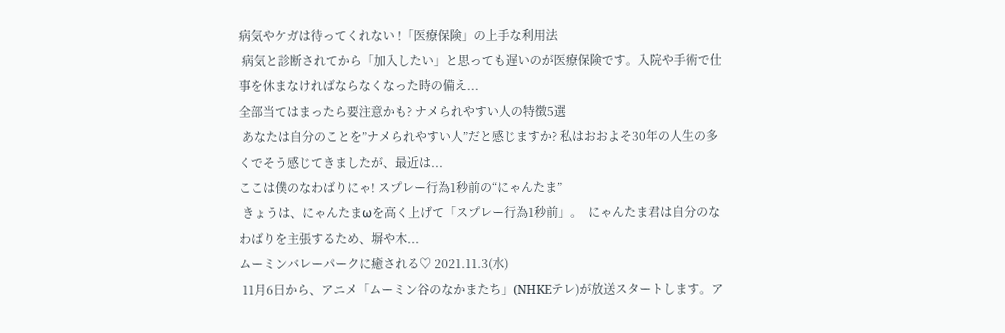病気やケガは待ってくれない !「医療保険」の上手な利用法
 病気と診断されてから「加入したい」と思っても遅いのが医療保険です。入院や手術で仕事を休まなければならなくなった時の備え...
全部当てはまったら要注意かも? ナメられやすい人の特徴5選
 あなたは自分のことを”ナメられやすい人”だと感じますか? 私はおおよそ30年の人生の多くでそう感じてきましたが、最近は...
ここは僕のなわばりにゃ! スプレー行為1秒前の“にゃんたま”
 きょうは、にゃんたまωを高く上げて「スプレー行為1秒前」。  にゃんたま君は自分のなわばりを主張するため、塀や木...
ムーミンバレーパークに癒される♡ 2021.11.3(水)
 11月6日から、アニメ「ムーミン谷のなかまたち」(NHKEテレ)が放送スタートします。ア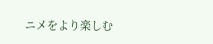ニメをより楽しむ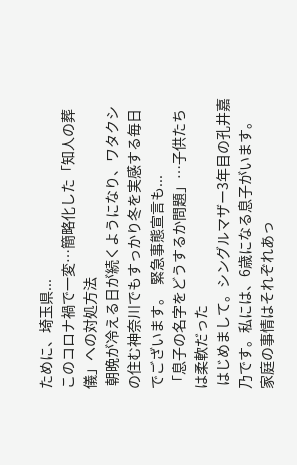ために、埼玉県...
このコロナ禍で一変…簡略化した「知人の葬儀」への対処方法
 朝晩が冷える日が続くようになり、ワタクシの住む神奈川でもすっかり冬を実感する毎日でございます。  緊急事態宣言も...
「息子の名字をどうするか問題」…子供たちは柔軟だった
 はじめまして。シングルマザー3年目の孔井嘉乃です。私には、6歳になる息子がいます。  家庭の事情はそれぞれあっ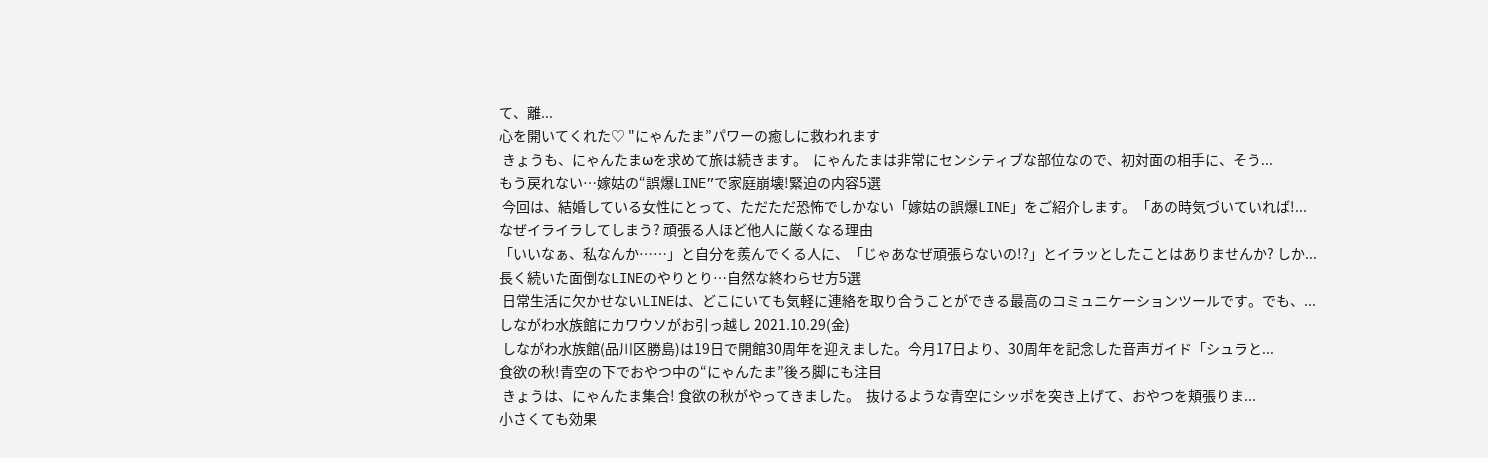て、離...
心を開いてくれた♡ "にゃんたま”パワーの癒しに救われます
 きょうも、にゃんたまωを求めて旅は続きます。  にゃんたまは非常にセンシティブな部位なので、初対面の相手に、そう...
もう戻れない…嫁姑の“誤爆LINE”で家庭崩壊!緊迫の内容5選
 今回は、結婚している女性にとって、ただただ恐怖でしかない「嫁姑の誤爆LINE」をご紹介します。「あの時気づいていれば!...
なぜイライラしてしまう? 頑張る人ほど他人に厳くなる理由
「いいなぁ、私なんか……」と自分を羨んでくる人に、「じゃあなぜ頑張らないの!?」とイラッとしたことはありませんか? しか...
長く続いた面倒なLINEのやりとり…自然な終わらせ方5選
 日常生活に欠かせないLINEは、どこにいても気軽に連絡を取り合うことができる最高のコミュニケーションツールです。でも、...
しながわ水族館にカワウソがお引っ越し 2021.10.29(金)
 しながわ水族館(品川区勝島)は19日で開館30周年を迎えました。今月17日より、30周年を記念した音声ガイド「シュラと...
食欲の秋!青空の下でおやつ中の“にゃんたま”後ろ脚にも注目
 きょうは、にゃんたま集合! 食欲の秋がやってきました。  抜けるような青空にシッポを突き上げて、おやつを頬張りま...
小さくても効果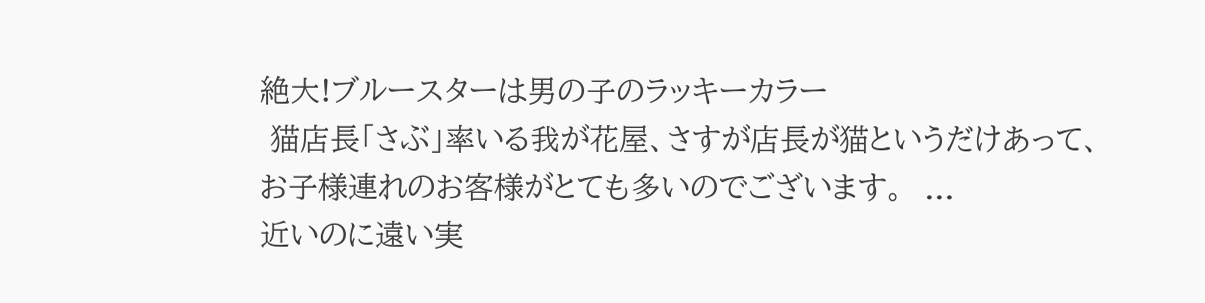絶大!ブルースターは男の子のラッキーカラー
 猫店長「さぶ」率いる我が花屋、さすが店長が猫というだけあって、お子様連れのお客様がとても多いのでございます。  ...
近いのに遠い実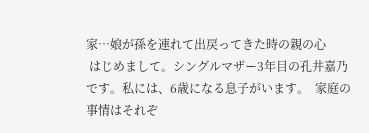家…娘が孫を連れて出戻ってきた時の親の心
 はじめまして。シングルマザー3年目の孔井嘉乃です。私には、6歳になる息子がいます。  家庭の事情はそれぞ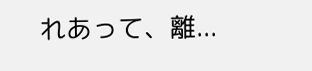れあって、離...